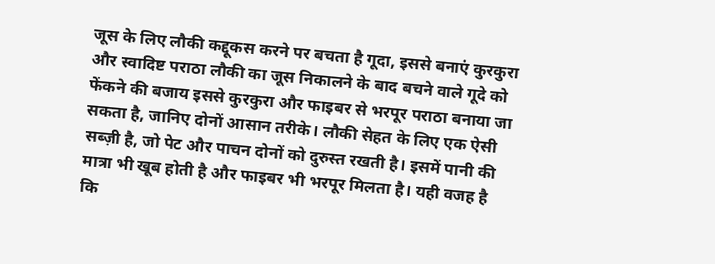जूस के लिए लौकी कद्दूकस करने पर बचता है गूदा, इससे बनाएं कुरकुरा और स्वादिष्ट पराठा लौकी का जूस निकालने के बाद बचने वाले गूदे को फेंकने की बजाय इससे कुरकुरा और फाइबर से भरपूर पराठा बनाया जा सकता है, जानिए दोनों आसान तरीके। लौकी सेहत के लिए एक ऐसी सब्ज़ी है, जो पेट और पाचन दोनों को दुरुस्त रखती है। इसमें पानी की मात्रा भी खूब होती है और फाइबर भी भरपूर मिलता है। यही वजह है कि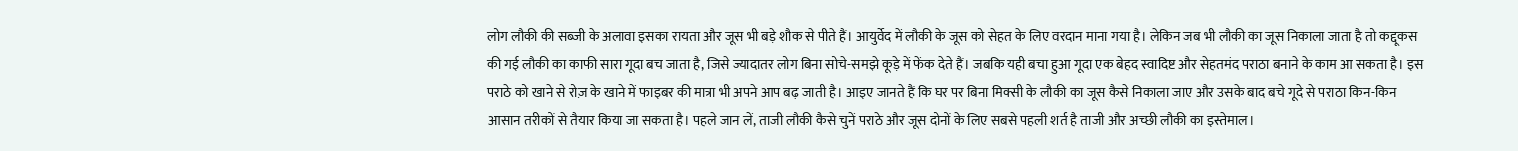लोग लौकी की सब्जी के अलावा इसका रायता और जूस भी बड़े शौक से पीते हैं। आयुर्वेद में लौकी के जूस को सेहत के लिए वरदान माना गया है। लेकिन जब भी लौकी का जूस निकाला जाता है तो कद्दूकस की गई लौकी का काफी सारा गूदा बच जाता है, जिसे ज्यादातर लोग बिना सोचे-समझे कूड़े में फेंक देते हैं। जबकि यही बचा हुआ गूदा एक बेहद स्वादिष्ट और सेहतमंद पराठा बनाने के काम आ सकता है। इस पराठे को खाने से रोज़ के खाने में फाइबर की मात्रा भी अपने आप बढ़ जाती है। आइए जानते हैं कि घर पर बिना मिक्सी के लौकी का जूस कैसे निकाला जाए और उसके बाद बचे गूदे से पराठा किन-किन आसान तरीकों से तैयार किया जा सकता है। पहले जान लें, ताजी लौकी कैसे चुनें पराठे और जूस दोनों के लिए सबसे पहली शर्त है ताजी और अच्छी लौकी का इस्तेमाल।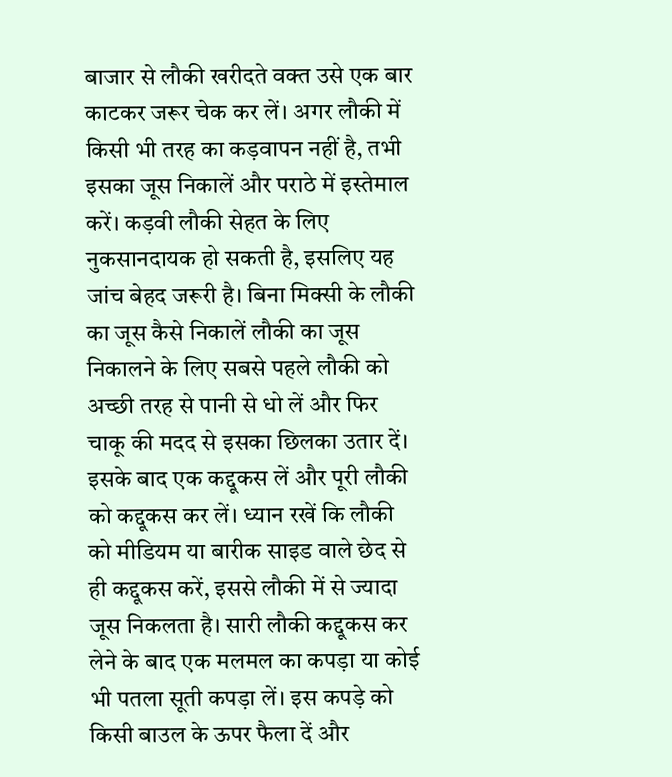बाजार से लौकी खरीदते वक्त उसे एक बार काटकर जरूर चेक कर लें। अगर लौकी में किसी भी तरह का कड़वापन नहीं है, तभी इसका जूस निकालें और पराठे में इस्तेमाल करें। कड़वी लौकी सेहत के लिए नुकसानदायक हो सकती है, इसलिए यह जांच बेहद जरूरी है। बिना मिक्सी के लौकी का जूस कैसे निकालें लौकी का जूस निकालने के लिए सबसे पहले लौकी को अच्छी तरह से पानी से धो लें और फिर चाकू की मदद से इसका छिलका उतार दें। इसके बाद एक कद्दूकस लें और पूरी लौकी को कद्दूकस कर लें। ध्यान रखें कि लौकी को मीडियम या बारीक साइड वाले छेद से ही कद्दूकस करें, इससे लौकी में से ज्यादा जूस निकलता है। सारी लौकी कद्दूकस कर लेने के बाद एक मलमल का कपड़ा या कोई भी पतला सूती कपड़ा लें। इस कपड़े को किसी बाउल के ऊपर फैला दें और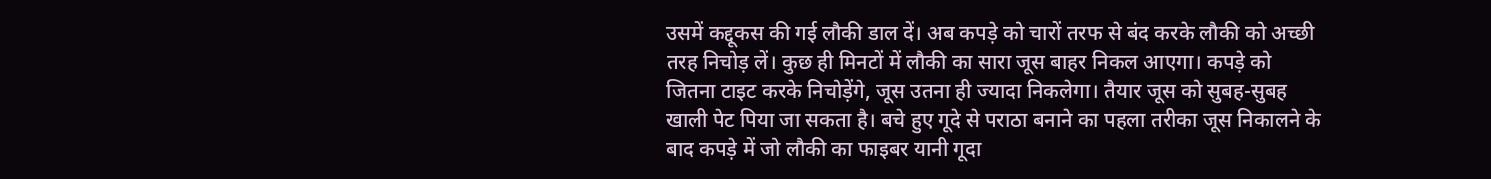उसमें कद्दूकस की गई लौकी डाल दें। अब कपड़े को चारों तरफ से बंद करके लौकी को अच्छी तरह निचोड़ लें। कुछ ही मिनटों में लौकी का सारा जूस बाहर निकल आएगा। कपड़े को जितना टाइट करके निचोड़ेंगे, जूस उतना ही ज्यादा निकलेगा। तैयार जूस को सुबह-सुबह खाली पेट पिया जा सकता है। बचे हुए गूदे से पराठा बनाने का पहला तरीका जूस निकालने के बाद कपड़े में जो लौकी का फाइबर यानी गूदा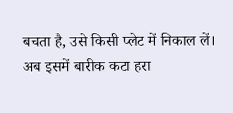बचता है, उसे किसी प्लेट में निकाल लें। अब इसमें बारीक कटा हरा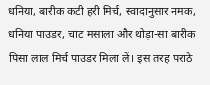धनिया, बारीक कटी हरी मिर्च, स्वादानुसार नमक, धनिया पाउडर, चाट मसाला और थोड़ा-सा बारीक पिसा लाल मिर्च पाउडर मिला लें। इस तरह पराठे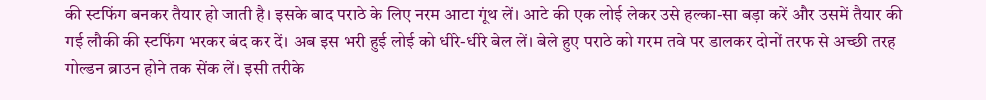की स्टफिंग बनकर तैयार हो जाती है। इसके बाद पराठे के लिए नरम आटा गूंथ लें। आटे की एक लोई लेकर उसे हल्का-सा बड़ा करें और उसमें तैयार की गई लौकी की स्टफिंग भरकर बंद कर दें। अब इस भरी हुई लोई को धीरे-धीरे बेल लें। बेले हुए पराठे को गरम तवे पर डालकर दोनों तरफ से अच्छी तरह गोल्डन ब्राउन होने तक सेंक लें। इसी तरीके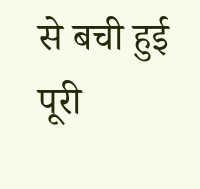से बची हुई पूरी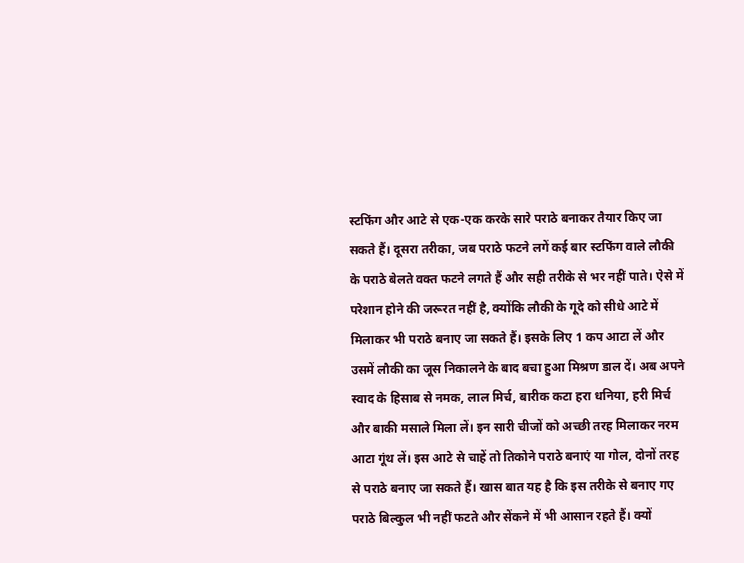स्टफिंग और आटे से एक-एक करके सारे पराठे बनाकर तैयार किए जा सकते हैं। दूसरा तरीका, जब पराठे फटने लगें कई बार स्टफिंग वाले लौकी के पराठे बेलते वक्त फटने लगते हैं और सही तरीके से भर नहीं पाते। ऐसे में परेशान होने की जरूरत नहीं है, क्योंकि लौकी के गूदे को सीधे आटे में मिलाकर भी पराठे बनाए जा सकते हैं। इसके लिए 1 कप आटा लें और उसमें लौकी का जूस निकालने के बाद बचा हुआ मिश्रण डाल दें। अब अपने स्वाद के हिसाब से नमक, लाल मिर्च, बारीक कटा हरा धनिया, हरी मिर्च और बाकी मसाले मिला लें। इन सारी चीजों को अच्छी तरह मिलाकर नरम आटा गूंथ लें। इस आटे से चाहें तो तिकोने पराठे बनाएं या गोल, दोनों तरह से पराठे बनाए जा सकते हैं। खास बात यह है कि इस तरीके से बनाए गए पराठे बिल्कुल भी नहीं फटते और सेंकने में भी आसान रहते हैं। क्यों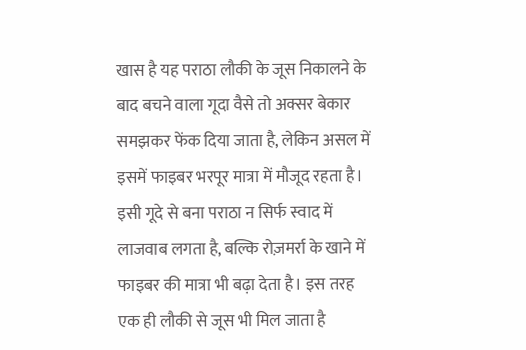खास है यह पराठा लौकी के जूस निकालने के बाद बचने वाला गूदा वैसे तो अक्सर बेकार समझकर फेंक दिया जाता है, लेकिन असल में इसमें फाइबर भरपूर मात्रा में मौजूद रहता है। इसी गूदे से बना पराठा न सिर्फ स्वाद में लाजवाब लगता है, बल्कि रोज़मर्रा के खाने में फाइबर की मात्रा भी बढ़ा देता है। इस तरह एक ही लौकी से जूस भी मिल जाता है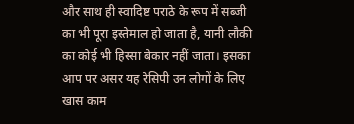और साथ ही स्वादिष्ट पराठे के रूप में सब्जी का भी पूरा इस्तेमाल हो जाता है, यानी लौकी का कोई भी हिस्सा बेकार नहीं जाता। इसका आप पर असर यह रेसिपी उन लोगों के लिए खास काम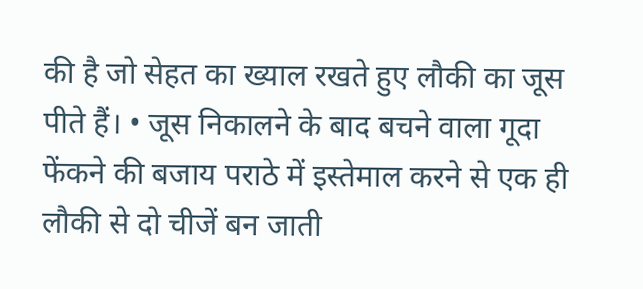की है जो सेहत का ख्याल रखते हुए लौकी का जूस पीते हैं। • जूस निकालने के बाद बचने वाला गूदा फेंकने की बजाय पराठे में इस्तेमाल करने से एक ही लौकी से दो चीजें बन जाती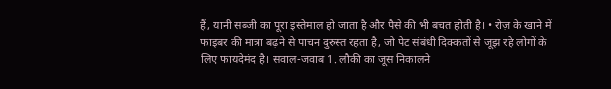हैं, यानी सब्जी का पूरा इस्तेमाल हो जाता है और पैसे की भी बचत होती है। • रोज़ के खाने में फाइबर की मात्रा बढ़ने से पाचन दुरुस्त रहता है, जो पेट संबंधी दिक्कतों से जूझ रहे लोगों के लिए फायदेमंद है। सवाल-जवाब 1. लौकी का जूस निकालने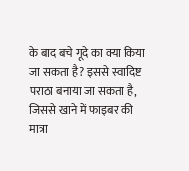के बाद बचे गूदे का क्या किया जा सकता है? इससे स्वादिष्ट पराठा बनाया जा सकता है, जिससे खाने में फाइबर की मात्रा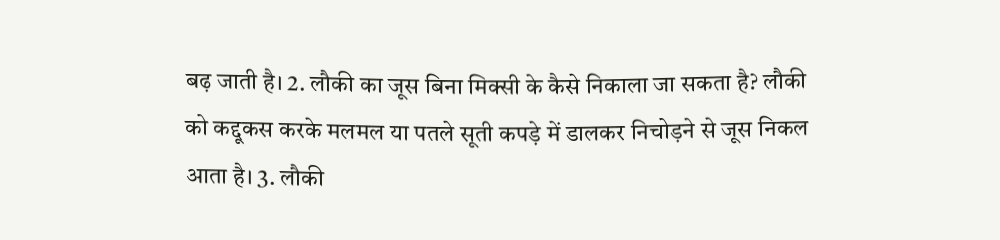बढ़ जाती है। 2. लौकी का जूस बिना मिक्सी के कैसे निकाला जा सकता है? लौकी को कद्दूकस करके मलमल या पतले सूती कपड़े में डालकर निचोड़ने से जूस निकल आता है। 3. लौकी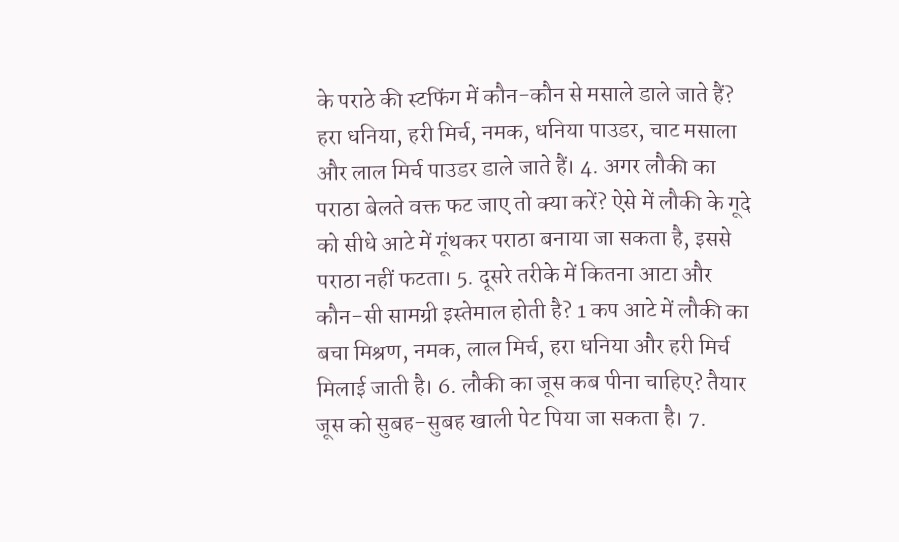के पराठे की स्टफिंग में कौन-कौन से मसाले डाले जाते हैं? हरा धनिया, हरी मिर्च, नमक, धनिया पाउडर, चाट मसाला और लाल मिर्च पाउडर डाले जाते हैं। 4. अगर लौकी का पराठा बेलते वक्त फट जाए तो क्या करें? ऐसे में लौकी के गूदे को सीधे आटे में गूंथकर पराठा बनाया जा सकता है, इससे पराठा नहीं फटता। 5. दूसरे तरीके में कितना आटा और कौन-सी सामग्री इस्तेमाल होती है? 1 कप आटे में लौकी का बचा मिश्रण, नमक, लाल मिर्च, हरा धनिया और हरी मिर्च मिलाई जाती है। 6. लौकी का जूस कब पीना चाहिए? तैयार जूस को सुबह-सुबह खाली पेट पिया जा सकता है। 7.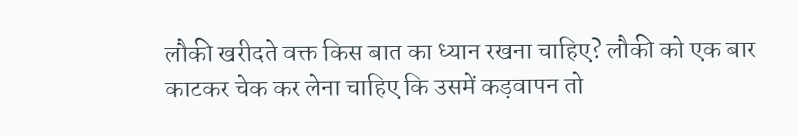लौकी खरीदते वक्त किस बात का ध्यान रखना चाहिए? लौकी को एक बार काटकर चेक कर लेना चाहिए कि उसमें कड़वापन तो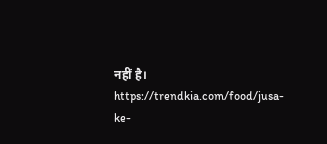नहीं है। https://trendkia.com/food/jusa-ke-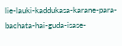lie-lauki-kaddukasa-karane-para-bachata-hai-guda-isase-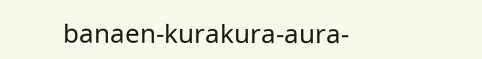banaen-kurakura-aura-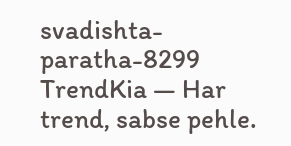svadishta-paratha-8299 TrendKia — Har trend, sabse pehle.